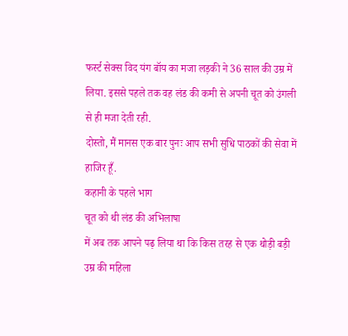फर्स्ट सेक्स विद यंग बॉय का मजा लड़की ने 36 साल की उम्र में लिया. इससे पहले तक वह लंड की कमी से अपनी चूत को उंगली से ही मजा देती रही.
दोस्तो, मैं मानस एक बार पुनः आप सभी सुधि पाठकों की सेवा में हाजिर हूँ.
कहानी के पहले भाग
चूत को थी लंड की अभिलाषा
में अब तक आपने पढ़ लिया था कि किस तरह से एक थोड़ी बड़ी उम्र की महिला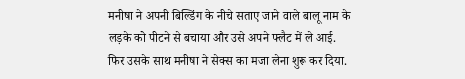मनीषा ने अपनी बिल्डिंग के नीचे सताए जाने वाले बालू नाम के लड़के को पीटने से बचाया और उसे अपने फ्लैट में ले आई.
फिर उसके साथ मनीषा ने सेक्स का मजा लेना शुरू कर दिया.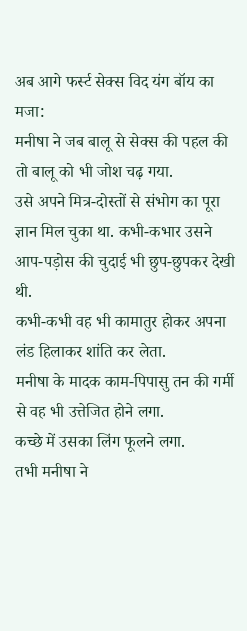अब आगे फर्स्ट सेक्स विद यंग बॉय का मजा:
मनीषा ने जब बालू से सेक्स की पहल की तो बालू को भी जोश चढ़ गया.
उसे अपने मित्र-दोस्तों से संभोग का पूरा ज्ञान मिल चुका था. कभी-कभार उसने आप-पड़ोस की चुदाई भी छुप-छुपकर देखी थी.
कभी-कभी वह भी कामातुर होकर अपना लंड हिलाकर शांति कर लेता.
मनीषा के मादक काम-पिपासु तन की गर्मी से वह भी उत्तेजित होने लगा.
कच्छे में उसका लिंग फूलने लगा.
तभी मनीषा ने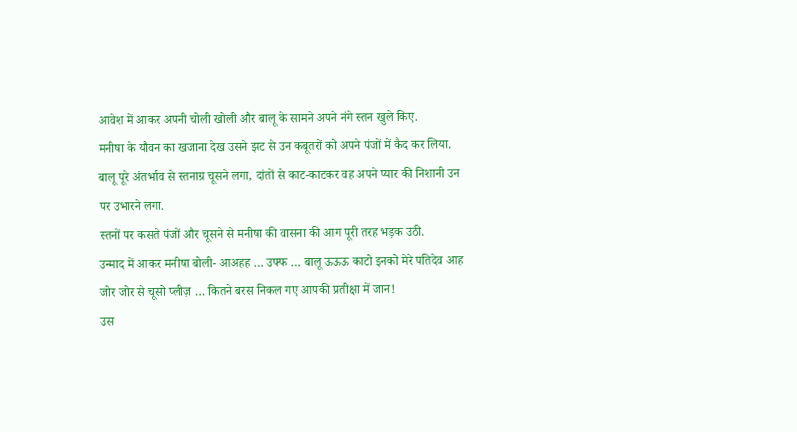आवेश में आकर अपनी चोली खोली और बालू के सामने अपने नंगे स्तन खुले किए.
मनीषा के यौवन का खजाना देख उसने झट से उन कबूतरों को अपने पंजों में कैद कर लिया.
बालू पूरे अंतर्भाव से स्तनाग्र चूसने लगा, दांतों से काट-काटकर वह अपने प्यार की निशानी उन पर उभारने लगा.
स्तनों पर कसते पंजों और चूसने से मनीषा की वासना की आग पूरी तरह भड़क उठी.
उन्माद में आकर मनीषा बोली- आअहह … उफ्फ … बालू ऊऊऊ काटो इनको मेरे पतिदेव आह जोर जोर से चूसो प्लीज़ … कितने बरस निकल गए आपकी प्रतीक्षा में जान!
उस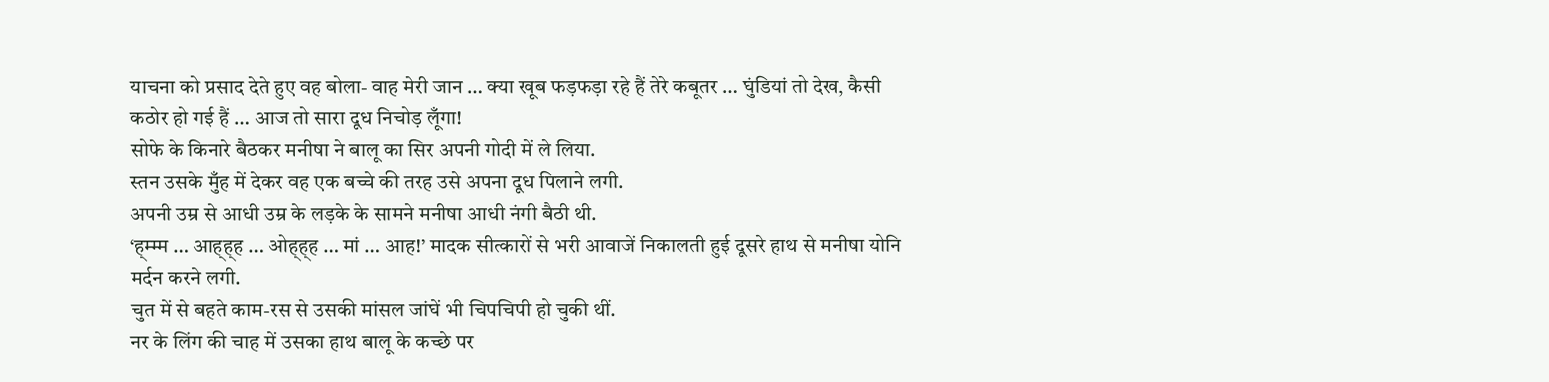याचना को प्रसाद देते हुए वह बोला- वाह मेरी जान … क्या खूब फड़फड़ा रहे हैं तेरे कबूतर … घुंडियां तो देख, कैसी कठोर हो गई हैं … आज तो सारा दूध निचोड़ लूँगा!
सोफे के किनारे बैठकर मनीषा ने बालू का सिर अपनी गोदी में ले लिया.
स्तन उसके मुँह में देकर वह एक बच्चे की तरह उसे अपना दूध पिलाने लगी.
अपनी उम्र से आधी उम्र के लड़के के सामने मनीषा आधी नंगी बैठी थी.
‘ह्म्म्म … आह्ह्ह … ओह्ह्ह … मां … आह!’ मादक सीत्कारों से भरी आवाजें निकालती हुई दूसरे हाथ से मनीषा योनि मर्दन करने लगी.
चुत में से बहते काम-रस से उसकी मांसल जांघें भी चिपचिपी हो चुकी थीं.
नर के लिंग की चाह में उसका हाथ बालू के कच्छे पर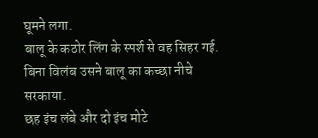घूमने लगा.
बालू के कठोर लिंग के स्पर्श से वह सिहर गई.
बिना विलंब उसने बालू का कच्छा नीचे सरकाया.
छह इंच लंबे और दो इंच मोटे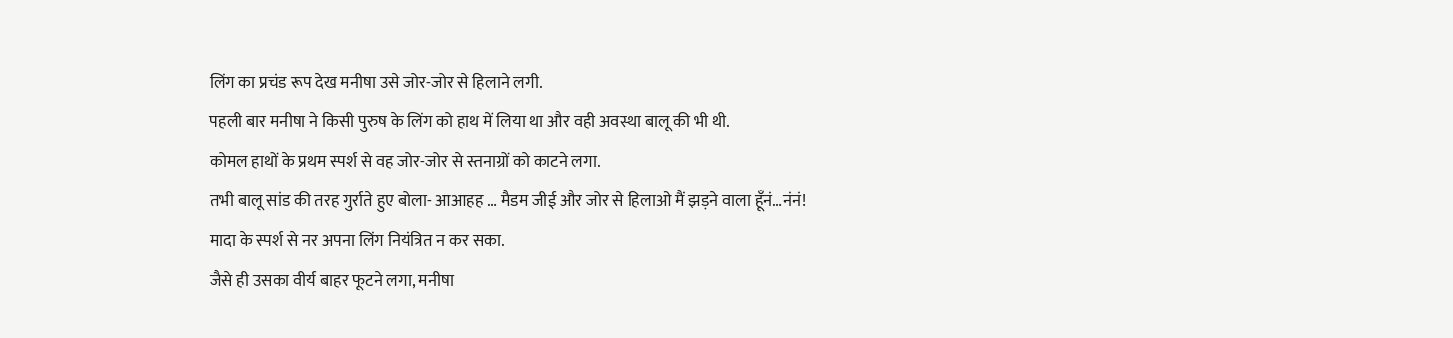लिंग का प्रचंड रूप देख मनीषा उसे जोर-जोर से हिलाने लगी.
पहली बार मनीषा ने किसी पुरुष के लिंग को हाथ में लिया था और वही अवस्था बालू की भी थी.
कोमल हाथों के प्रथम स्पर्श से वह जोर-जोर से स्तनाग्रों को काटने लगा.
तभी बालू सांड की तरह गुर्राते हुए बोला- आआहह … मैडम जीई और जोर से हिलाओ मैं झड़ने वाला हूँनं…नंनं!
मादा के स्पर्श से नर अपना लिंग नियंत्रित न कर सका.
जैसे ही उसका वीर्य बाहर फूटने लगा, मनीषा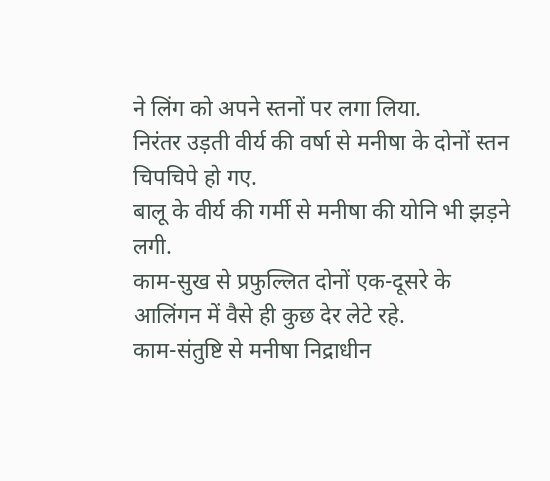ने लिंग को अपने स्तनों पर लगा लिया.
निरंतर उड़ती वीर्य की वर्षा से मनीषा के दोनों स्तन चिपचिपे हो गए.
बालू के वीर्य की गर्मी से मनीषा की योनि भी झड़ने लगी.
काम-सुख से प्रफुल्लित दोनों एक-दूसरे के आलिंगन में वैसे ही कुछ देर लेटे रहे.
काम-संतुष्टि से मनीषा निद्राधीन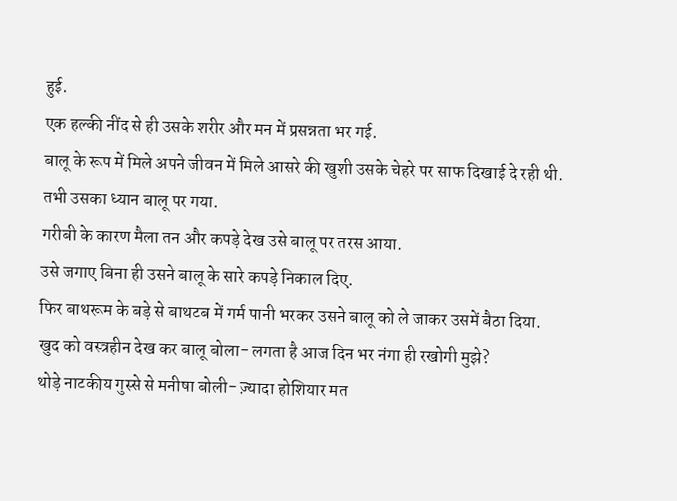हुई.
एक हल्की नींद से ही उसके शरीर और मन में प्रसन्नता भर गई.
बालू के रूप में मिले अपने जीवन में मिले आसरे की खुशी उसके चेहरे पर साफ दिखाई दे रही थी.
तभी उसका ध्यान बालू पर गया.
गरीबी के कारण मैला तन और कपड़े देख उसे बालू पर तरस आया.
उसे जगाए बिना ही उसने बालू के सारे कपड़े निकाल दिए.
फिर बाथरूम के बड़े से बाथटब में गर्म पानी भरकर उसने बालू को ले जाकर उसमें बैठा दिया.
खुद को वस्त्रहीन देख कर बालू बोला- लगता है आज दिन भर नंगा ही रखोगी मुझे?
थोड़े नाटकीय गुस्से से मनीषा बोली- ज़्यादा होशियार मत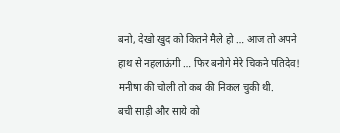बनो, देखो खुद को कितने मैले हो … आज तो अपने हाथ से नहलाऊंगी … फिर बनोगे मेरे चिकने पतिदेव!
मनीषा की चोली तो कब की निकल चुकी थी.
बची साड़ी और साये को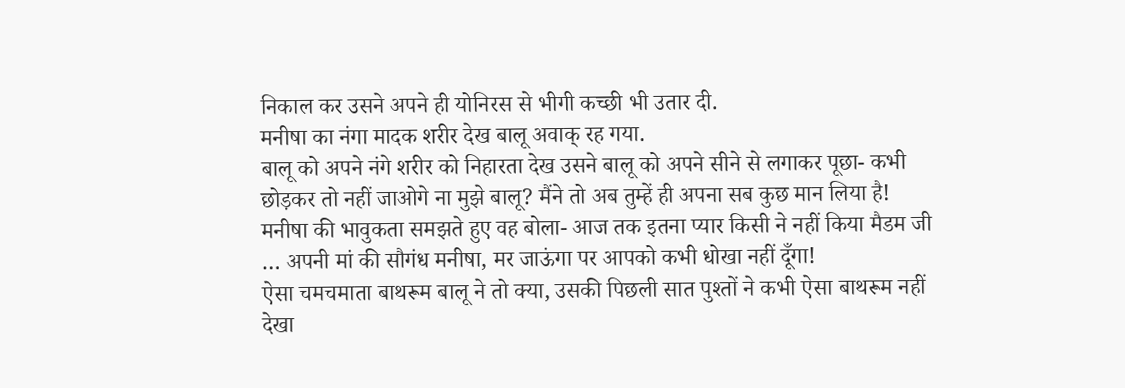निकाल कर उसने अपने ही योनिरस से भीगी कच्छी भी उतार दी.
मनीषा का नंगा मादक शरीर देख बालू अवाक् रह गया.
बालू को अपने नंगे शरीर को निहारता देख उसने बालू को अपने सीने से लगाकर पूछा- कभी छोड़कर तो नहीं जाओगे ना मुझे बालू? मैंने तो अब तुम्हें ही अपना सब कुछ मान लिया है!
मनीषा की भावुकता समझते हुए वह बोला- आज तक इतना प्यार किसी ने नहीं किया मैडम जी … अपनी मां की सौगंध मनीषा, मर जाऊंगा पर आपको कभी धोखा नहीं दूँगा!
ऐसा चमचमाता बाथरूम बालू ने तो क्या, उसकी पिछली सात पुश्तों ने कभी ऐसा बाथरूम नहीं देखा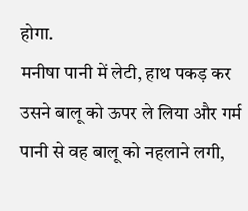होगा.
मनीषा पानी में लेटी, हाथ पकड़ कर उसने बालू को ऊपर ले लिया और गर्म पानी से वह बालू को नहलाने लगी,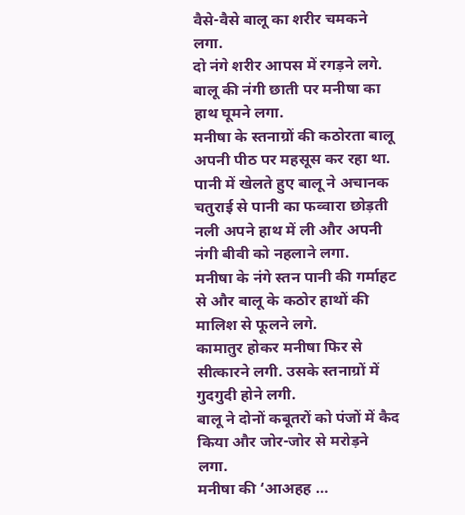वैसे-वैसे बालू का शरीर चमकने लगा.
दो नंगे शरीर आपस में रगड़ने लगे.
बालू की नंगी छाती पर मनीषा का हाथ घूमने लगा.
मनीषा के स्तनाग्रों की कठोरता बालू अपनी पीठ पर महसूस कर रहा था.
पानी में खेलते हुए बालू ने अचानक चतुराई से पानी का फव्वारा छोड़ती नली अपने हाथ में ली और अपनी नंगी बीवी को नहलाने लगा.
मनीषा के नंगे स्तन पानी की गर्माहट से और बालू के कठोर हाथों की मालिश से फूलने लगे.
कामातुर होकर मनीषा फिर से सीत्कारने लगी. उसके स्तनाग्रों में गुदगुदी होने लगी.
बालू ने दोनों कबूतरों को पंजों में कैद किया और जोर-जोर से मरोड़ने लगा.
मनीषा की ‘आअहह …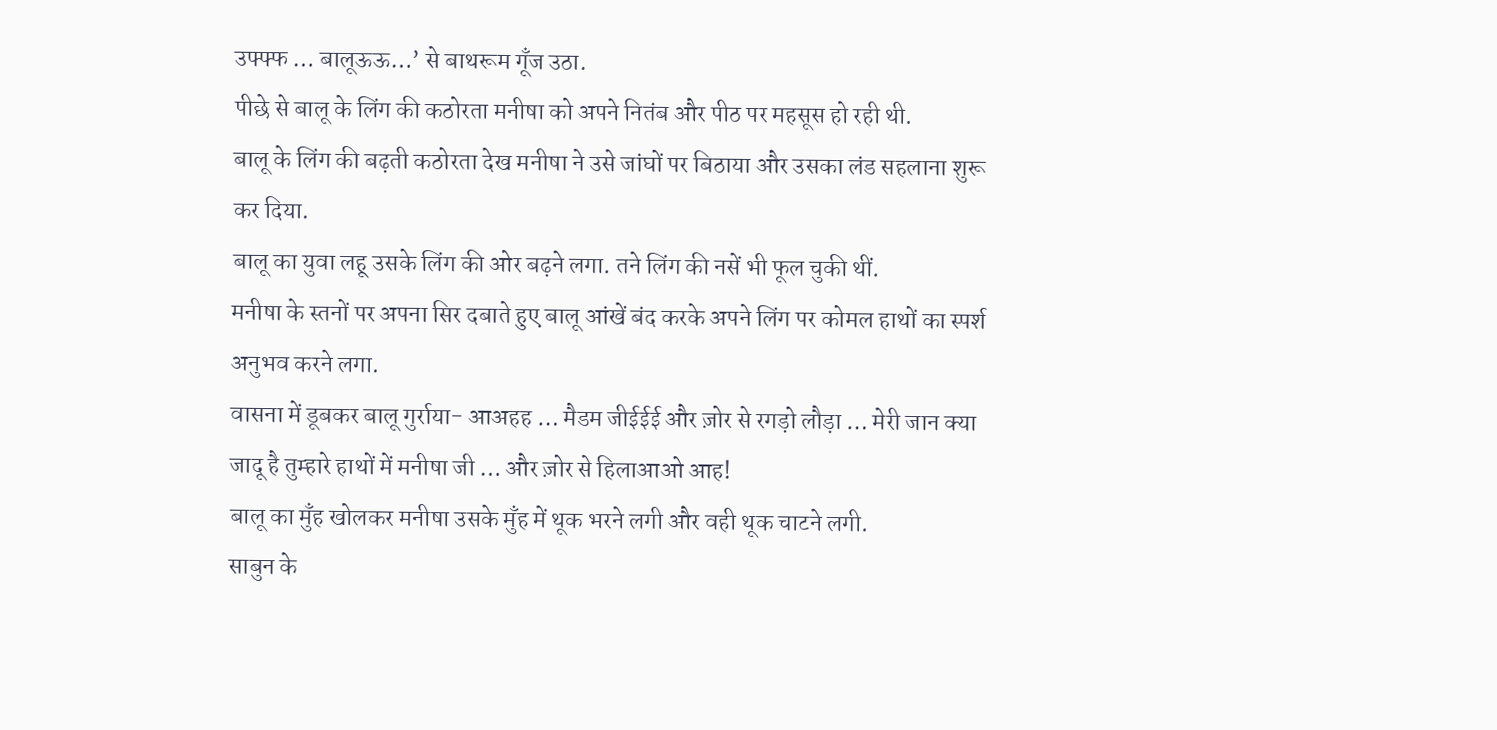उफ्फ्फ … बालूऊऊ…’ से बाथरूम गूँज उठा.
पीछे से बालू के लिंग की कठोरता मनीषा को अपने नितंब और पीठ पर महसूस हो रही थी.
बालू के लिंग की बढ़ती कठोरता देख मनीषा ने उसे जांघों पर बिठाया और उसका लंड सहलाना शुरू कर दिया.
बालू का युवा लहू उसके लिंग की ओर बढ़ने लगा. तने लिंग की नसें भी फूल चुकी थीं.
मनीषा के स्तनों पर अपना सिर दबाते हुए बालू आंखें बंद करके अपने लिंग पर कोमल हाथों का स्पर्श अनुभव करने लगा.
वासना में डूबकर बालू गुर्राया- आअहह … मैडम जीईईई और ज़ोर से रगड़ो लौड़ा … मेरी जान क्या जादू है तुम्हारे हाथों में मनीषा जी … और ज़ोर से हिलाआओ आह!
बालू का मुँह खोलकर मनीषा उसके मुँह में थूक भरने लगी और वही थूक चाटने लगी.
साबुन के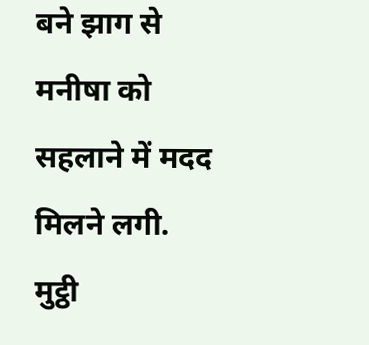बने झाग से मनीषा को सहलाने में मदद मिलने लगी.
मुट्ठी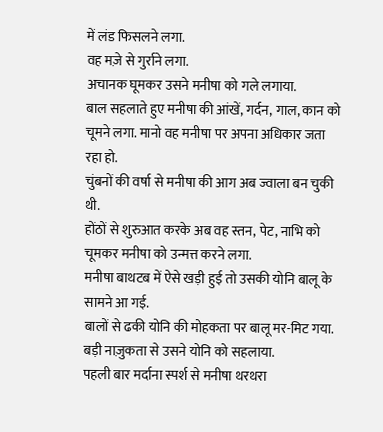में लंड फिसलने लगा.
वह मज़े से गुर्राने लगा.
अचानक घूमकर उसने मनीषा को गले लगाया.
बाल सहलाते हुए मनीषा की आंखें, गर्दन, गाल, कान को चूमने लगा. मानो वह मनीषा पर अपना अधिकार जता रहा हो.
चुंबनों की वर्षा से मनीषा की आग अब ज्वाला बन चुकी थी.
होंठों से शुरुआत करके अब वह स्तन, पेट, नाभि को चूमकर मनीषा को उन्मत्त करने लगा.
मनीषा बाथटब में ऐसे खड़ी हुई तो उसकी योनि बालू के सामने आ गई.
बालों से ढकी योनि की मोहकता पर बालू मर-मिट गया.
बड़ी नाज़ुकता से उसने योनि को सहलाया.
पहली बार मर्दाना स्पर्श से मनीषा थरथरा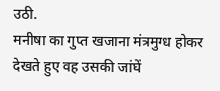उठी.
मनीषा का गुप्त खजाना मंत्रमुग्ध होकर देखते हुए वह उसकी जांघें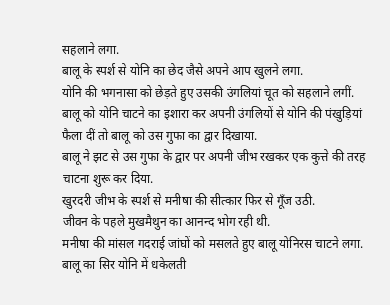सहलाने लगा.
बालू के स्पर्श से योनि का छेद जैसे अपने आप खुलने लगा.
योनि की भगनासा को छेड़ते हुए उसकी उंगलियां चूत को सहलाने लगीं.
बालू को योनि चाटने का इशारा कर अपनी उंगलियों से योनि की पंखुड़ियां फैला दीं तो बालू को उस गुफा का द्वार दिखाया.
बालू ने झट से उस गुफा के द्वार पर अपनी जीभ रखकर एक कुत्ते की तरह चाटना शुरू कर दिया.
खुरदरी जीभ के स्पर्श से मनीषा की सीत्कार फिर से गूँज उठी.
जीवन के पहले मुखमैथुन का आनन्द भोग रही थी.
मनीषा की मांसल गदराई जांघों को मसलते हुए बालू योनिरस चाटने लगा.
बालू का सिर योनि में धकेलती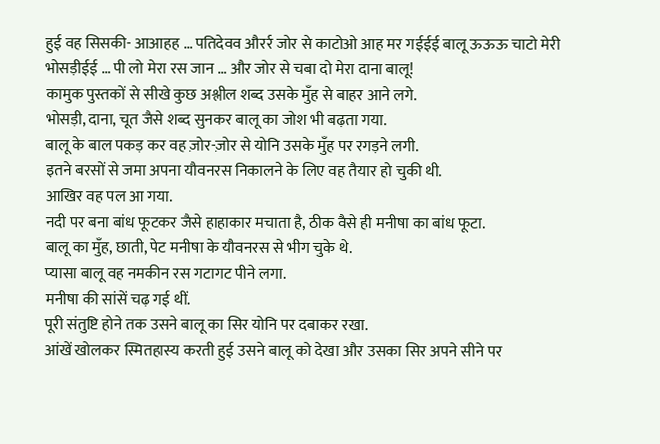हुई वह सिसकी- आआहह … पतिदेवव औरर्र जोर से काटोओ आह मर गईईई बालू ऊऊऊ चाटो मेरी भोसड़ीईई … पी लो मेरा रस जान … और जोर से चबा दो मेरा दाना बालू!
कामुक पुस्तकों से सीखे कुछ अश्लील शब्द उसके मुँह से बाहर आने लगे.
भोसड़ी, दाना, चूत जैसे शब्द सुनकर बालू का जोश भी बढ़ता गया.
बालू के बाल पकड़ कर वह ज़ोर-ज़ोर से योनि उसके मुँह पर रगड़ने लगी.
इतने बरसों से जमा अपना यौवनरस निकालने के लिए वह तैयार हो चुकी थी.
आखिर वह पल आ गया.
नदी पर बना बांध फूटकर जैसे हाहाकार मचाता है, ठीक वैसे ही मनीषा का बांध फूटा.
बालू का मुँह, छाती, पेट मनीषा के यौवनरस से भीग चुके थे.
प्यासा बालू वह नमकीन रस गटागट पीने लगा.
मनीषा की सांसें चढ़ गई थीं.
पूरी संतुष्टि होने तक उसने बालू का सिर योनि पर दबाकर रखा.
आंखें खोलकर स्मितहास्य करती हुई उसने बालू को देखा और उसका सिर अपने सीने पर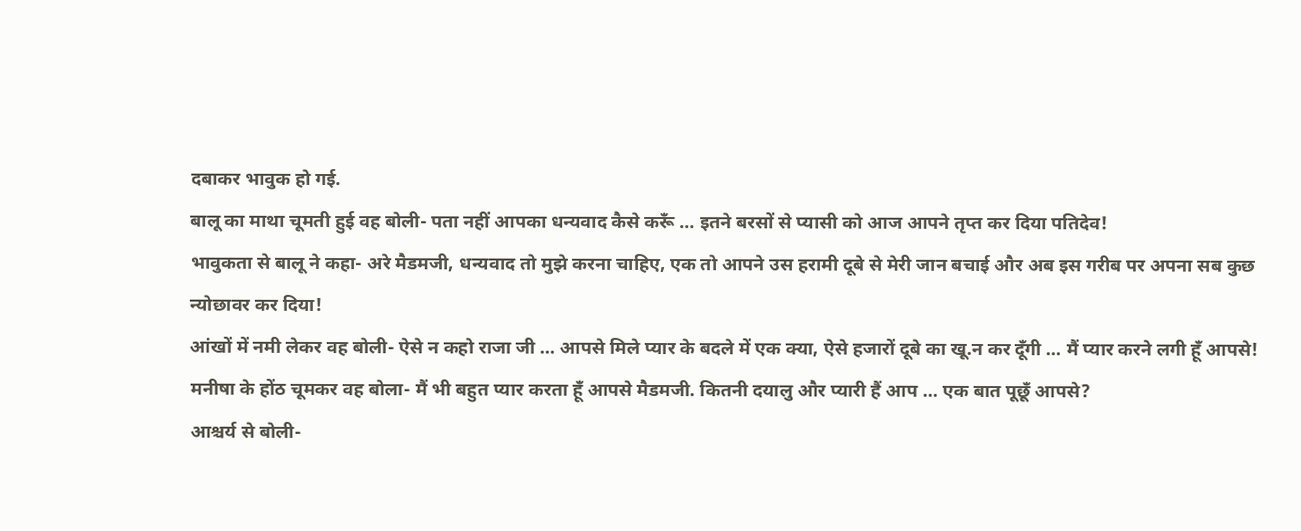दबाकर भावुक हो गई.
बालू का माथा चूमती हुई वह बोली- पता नहीं आपका धन्यवाद कैसे करूँ … इतने बरसों से प्यासी को आज आपने तृप्त कर दिया पतिदेव!
भावुकता से बालू ने कहा- अरे मैडमजी, धन्यवाद तो मुझे करना चाहिए, एक तो आपने उस हरामी दूबे से मेरी जान बचाई और अब इस गरीब पर अपना सब कुछ न्योछावर कर दिया!
आंखों में नमी लेकर वह बोली- ऐसे न कहो राजा जी … आपसे मिले प्यार के बदले में एक क्या, ऐसे हजारों दूबे का खू.न कर दूँगी … मैं प्यार करने लगी हूँ आपसे!
मनीषा के होंठ चूमकर वह बोला- मैं भी बहुत प्यार करता हूँ आपसे मैडमजी. कितनी दयालु और प्यारी हैं आप … एक बात पूछूँ आपसे?
आश्चर्य से बोली-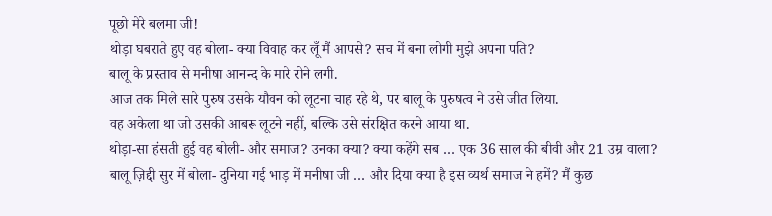पूछो मेरे बलमा जी!
थोड़ा घबराते हुए वह बोला- क्या विवाह कर लूँ मैं आपसे? सच में बना लोगी मुझे अपना पति?
बालू के प्रस्ताव से मनीषा आनन्द के मारे रोने लगी.
आज तक मिले सारे पुरुष उसके यौवन को लूटना चाह रहे थे, पर बालू के पुरुषत्व ने उसे जीत लिया.
वह अकेला था जो उसकी आबरू लूटने नहीं, बल्कि उसे संरक्षित करने आया था.
थोड़ा-सा हंसती हुई वह बोली- और समाज? उनका क्या? क्या कहेंगे सब … एक 36 साल की बीवी और 21 उम्र वाला?
बालू ज़िद्दी सुर में बोला- दुनिया गई भाड़ में मनीषा जी … और दिया क्या है इस व्यर्थ समाज ने हमें? मैं कुछ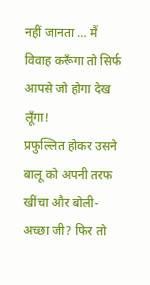नहीं जानता … मैं विवाह करूँगा तो सिर्फ आपसे जो होगा देख लूँगा!
प्रफुल्लित होकर उसने बालू को अपनी तरफ खींचा और बोली- अच्छा जी? फिर तो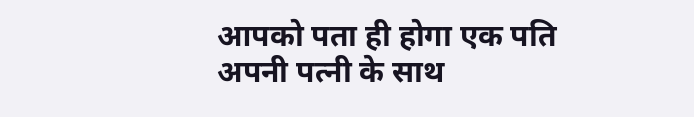आपको पता ही होगा एक पति अपनी पत्नी के साथ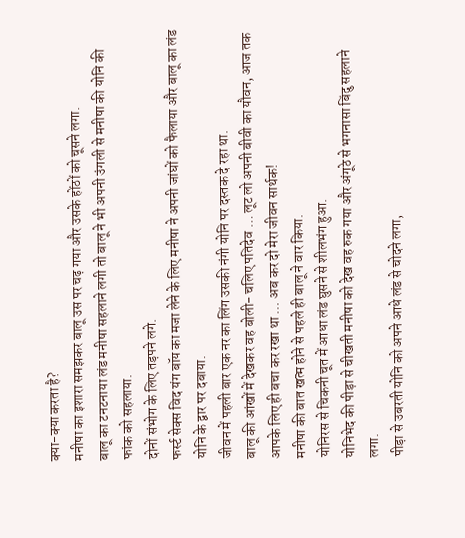क्या-क्या करता है?
मनीषा का इशारा समझकर बालू उस पर चढ़ गया और उसके होंठों को चूसने लगा.
बालू का टनटनाया लंड मनीषा सहलाने लगी तो बालू ने भी अपनी उंगली से मनीषा की योनि की फांक को सहलाया.
दोनों संभोग के लिए तड़पने लगे.
फर्स्ट सेक्स विद यंग बॉय का मजा लेने के लिए मनीषा ने अपनी जांघों को फैलाया और बालू का लंड योनि के द्वार पर दबाया.
जीवन में पहली बार एक नर का लिंग उसकी नंगी योनि पर दस्तक दे रहा था.
बालू की आंखों में देखकर वह बोली- चलिए पतिदेव … लूट लो अपनी बीवी का यौवन, आज तक आपके लिए ही बचा कर रखा था … अब कर दो मेरा जीवन सार्थक!
मनीषा की बात खत्म होने से पहले ही बालू ने वार किया.
योनिरस से चिकनी चूत में आधा लंड घुसने से शीलभंग हुआ.
योनिभेद की पीड़ा से चीखती मनीषा को देख वह रुक गया और अंगूठे से भगनासा बिंदु सहलाने लगा.
पीड़ा से उबरती योनि को अपने आधे लंड से चोदने लगा,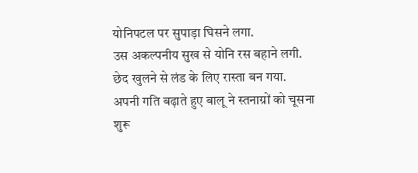योनिपटल पर सुपाड़ा घिसने लगा.
उस अकल्पनीय सुख से योनि रस बहाने लगी.
छेद खुलने से लंड के लिए रास्ता बन गया.
अपनी गति बढ़ाते हुए बालू ने स्तनाग्रों को चूसना शुरू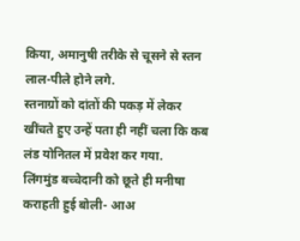किया, अमानुषी तरीके से चूसने से स्तन लाल-पीले होने लगे.
स्तनाग्रों को दांतों की पकड़ में लेकर खींचते हुए उन्हें पता ही नहीं चला कि कब लंड योनितल में प्रवेश कर गया.
लिंगमुंड बच्चेदानी को छूते ही मनीषा कराहती हुई बोली- आअ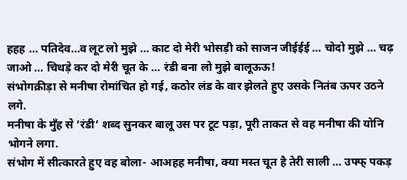हहह … पतिदेव…व लूट लो मुझे … काट दो मेरी भोसड़ी को साजन जीईईई … चोदो मुझे … चढ़ जाओ … चिथड़े कर दो मेरी चूत के … रंडी बना लो मुझे बालूऊऊ!
संभोगक्रीड़ा से मनीषा रोमांचित हो गई, कठोर लंड के वार झेलते हुए उसके नितंब ऊपर उठने लगे.
मनीषा के मुँह से ‘रंडी’ शब्द सुनकर बालू उस पर टूट पड़ा, पूरी ताकत से वह मनीषा की योनि भोगने लगा.
संभोग में सीत्कारते हुए वह बोला- आअहह मनीषा, क्या मस्त चूत है तेरी साली … उफ्फ् पकड़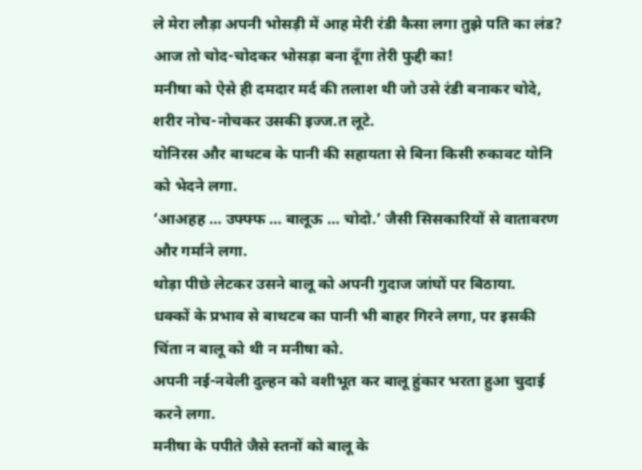ले मेरा लौड़ा अपनी भोसड़ी में आह मेरी रंडी कैसा लगा तुझे पति का लंड? आज तो चोद-चोदकर भोसड़ा बना दूँगा तेरी फुद्दी का!
मनीषा को ऐसे ही दमदार मर्द की तलाश थी जो उसे रंडी बनाकर चोदे, शरीर नोच-नोचकर उसकी इज्ज.त लूटे.
योनिरस और बाथटब के पानी की सहायता से बिना किसी रुकावट योनि को भेदने लगा.
‘आअहह … उफ्फ्फ … बालूऊ … चोदो.’ जैसी सिसकारियों से वातावरण और गर्माने लगा.
थोड़ा पीछे लेटकर उसने बालू को अपनी गुदाज जांघों पर बिठाया.
धक्कों के प्रभाव से बाथटब का पानी भी बाहर गिरने लगा, पर इसकी चिंता न बालू को थी न मनीषा को.
अपनी नई-नवेली दुल्हन को वशीभूत कर बालू हुंकार भरता हुआ चुदाई करने लगा.
मनीषा के पपीते जैसे स्तनों को बालू के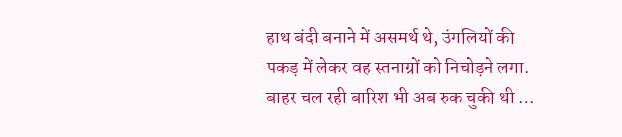हाथ बंदी बनाने में असमर्थ थे, उंगलियों की पकड़ में लेकर वह स्तनाग्रों को निचोड़ने लगा.
बाहर चल रही बारिश भी अब रुक चुकी थी …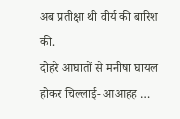अब प्रतीक्षा थी वीर्य की बारिश की.
दोहरे आघातों से मनीषा घायल होकर चिल्लाई- आआहह …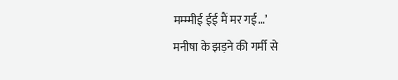मम्म्मीई ईई मैं मर गई…’
मनीषा के झड़ने की गर्मी से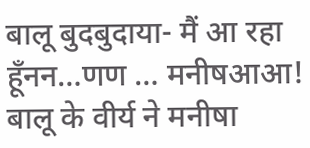बालू बुदबुदाया- मैं आ रहा हूँनन…णण … मनीषआआ!
बालू के वीर्य ने मनीषा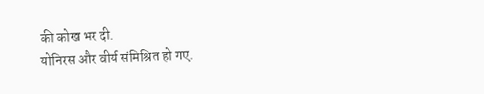की कोख भर दी.
योनिरस और वीर्य संमिश्रित हो गए.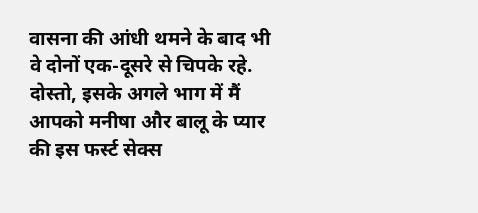वासना की आंधी थमने के बाद भी वे दोनों एक-दूसरे से चिपके रहे.
दोस्तो, इसके अगले भाग में मैं आपको मनीषा और बालू के प्यार की इस फर्स्ट सेक्स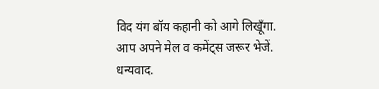विद यंग बॉय कहानी को आगे लिखूँगा.
आप अपने मेल व कमेंट्स जरूर भेजें.
धन्यवाद.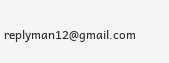replyman12@gmail.com